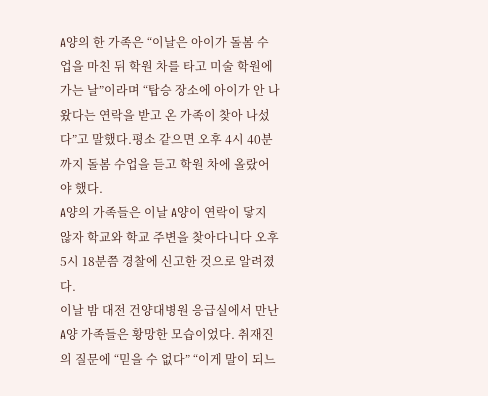A양의 한 가족은 “이날은 아이가 돌봄 수업을 마친 뒤 학원 차를 타고 미술 학원에 가는 날”이라며 “탑승 장소에 아이가 안 나왔다는 연락을 받고 온 가족이 찾아 나섰다”고 말했다.평소 같으면 오후 4시 40분까지 돌봄 수업을 듣고 학원 차에 올랐어야 했다.
A양의 가족들은 이날 A양이 연락이 닿지 않자 학교와 학교 주변을 찾아다니다 오후 5시 18분쯤 경찰에 신고한 것으로 알려졌다.
이날 밤 대전 건양대병원 응급실에서 만난 A양 가족들은 황망한 모습이었다. 취재진의 질문에 “믿을 수 없다” “이게 말이 되느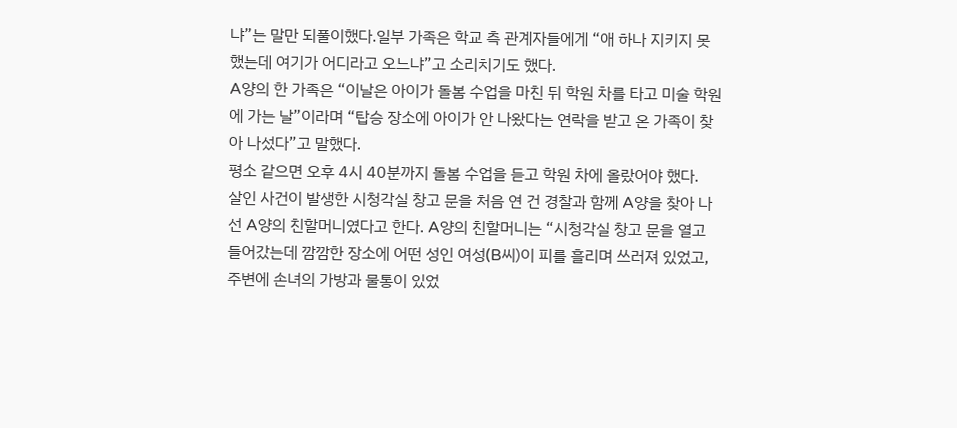냐”는 말만 되풀이했다.일부 가족은 학교 측 관계자들에게 “애 하나 지키지 못했는데 여기가 어디라고 오느냐”고 소리치기도 했다.
A양의 한 가족은 “이날은 아이가 돌봄 수업을 마친 뒤 학원 차를 타고 미술 학원에 가는 날”이라며 “탑승 장소에 아이가 안 나왔다는 연락을 받고 온 가족이 찾아 나섰다”고 말했다.
평소 같으면 오후 4시 40분까지 돌봄 수업을 듣고 학원 차에 올랐어야 했다.
살인 사건이 발생한 시청각실 창고 문을 처음 연 건 경찰과 함께 A양을 찾아 나선 A양의 친할머니였다고 한다. A양의 친할머니는 “시청각실 창고 문을 열고 들어갔는데 깜깜한 장소에 어떤 성인 여성(B씨)이 피를 흘리며 쓰러져 있었고, 주변에 손녀의 가방과 물통이 있었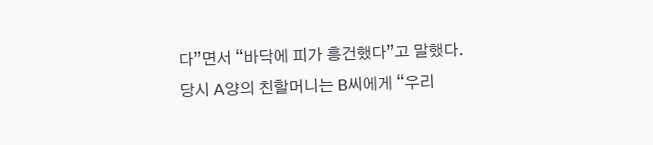다”면서 “바닥에 피가 흥건했다”고 말했다.
당시 A양의 친할머니는 B씨에게 “우리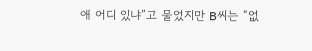애 어디 있냐”고 물었지만 B씨는 “없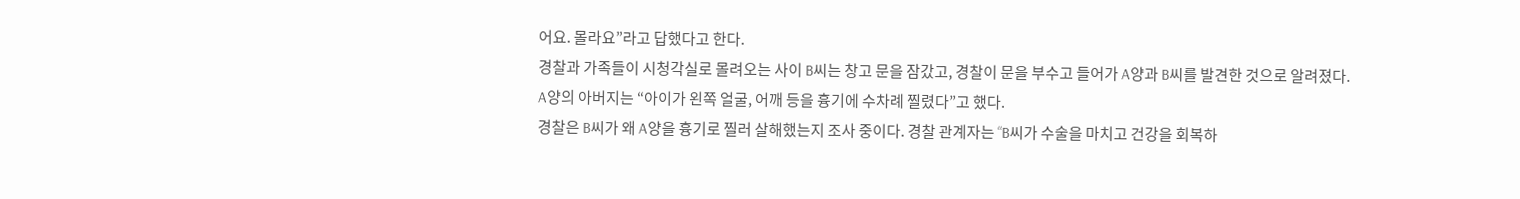어요. 몰라요”라고 답했다고 한다.
경찰과 가족들이 시청각실로 몰려오는 사이 B씨는 창고 문을 잠갔고, 경찰이 문을 부수고 들어가 A양과 B씨를 발견한 것으로 알려졌다.
A양의 아버지는 “아이가 왼쪽 얼굴, 어깨 등을 흉기에 수차례 찔렸다”고 했다.
경찰은 B씨가 왜 A양을 흉기로 찔러 살해했는지 조사 중이다. 경찰 관계자는 “B씨가 수술을 마치고 건강을 회복하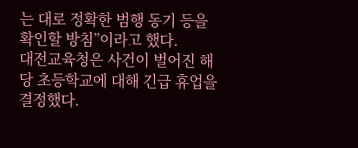는 대로 정확한 범행 동기 등을 확인할 방침”이라고 했다.
대전교육청은 사건이 벌어진 해당 초등학교에 대해 긴급 휴업을 결정했다.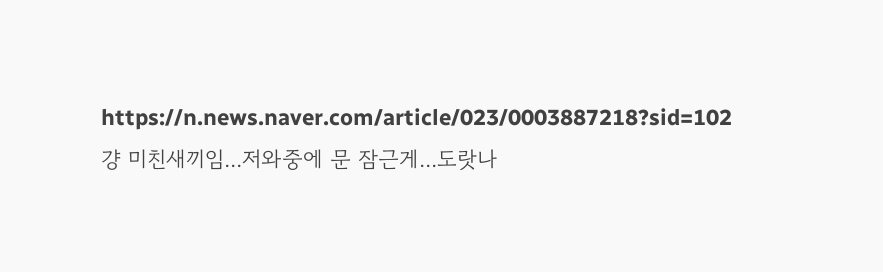https://n.news.naver.com/article/023/0003887218?sid=102
걍 미친새끼임...저와중에 문 잠근게...도랏나